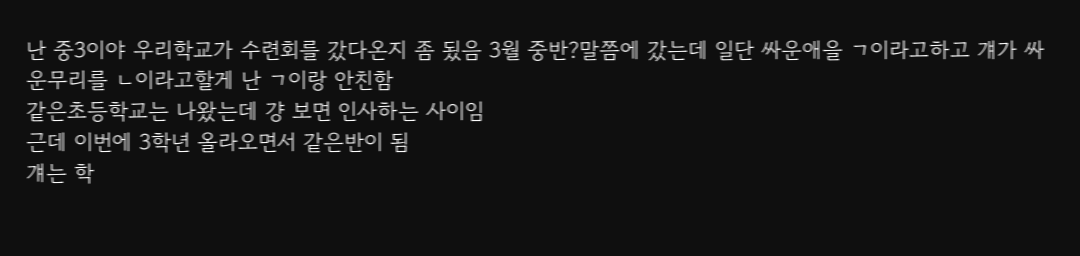난 중3이야 우리학교가 수련회를 갔다온지 좀 됬음 3월 중반?말쯤에 갔는데 일단 싸운애을 ㄱ이라고하고 걔가 싸운무리를 ㄴ이라고할게 난 ㄱ이랑 안친함
같은초등학교는 나왔는데 걍 보면 인사하는 사이임
근데 이번에 3학년 올라오면서 같은반이 됨
걔는 학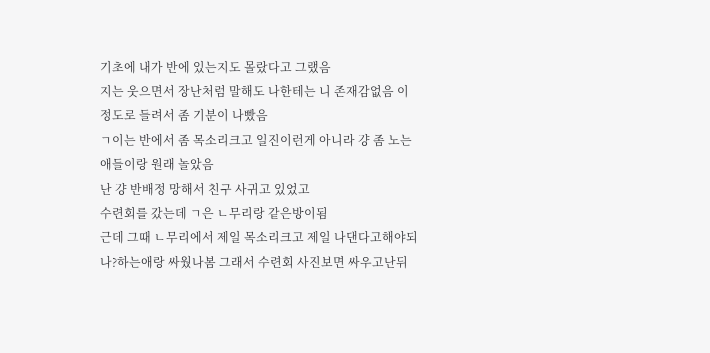기초에 내가 반에 있는지도 몰랐다고 그랬음
지는 웃으면서 장난처럼 말해도 나한테는 니 존재감없음 이정도로 들려서 좀 기분이 나빴음
ㄱ이는 반에서 좀 목소리크고 일진이런게 아니라 걍 좀 노는애들이랑 원래 놀았음
난 걍 반배정 망해서 친구 사귀고 있었고
수련회를 갔는데 ㄱ은 ㄴ무리랑 같은방이됨
근데 그때 ㄴ무리에서 제일 목소리크고 제일 나댄다고해야되나?하는애랑 싸웠나봄 그래서 수련회 사진보면 싸우고난뒤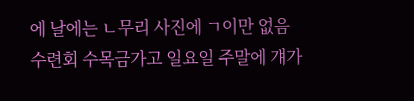에 날에는 ㄴ무리 사진에 ㄱ이만 없음
수련회 수목금가고 일요일 주말에 걔가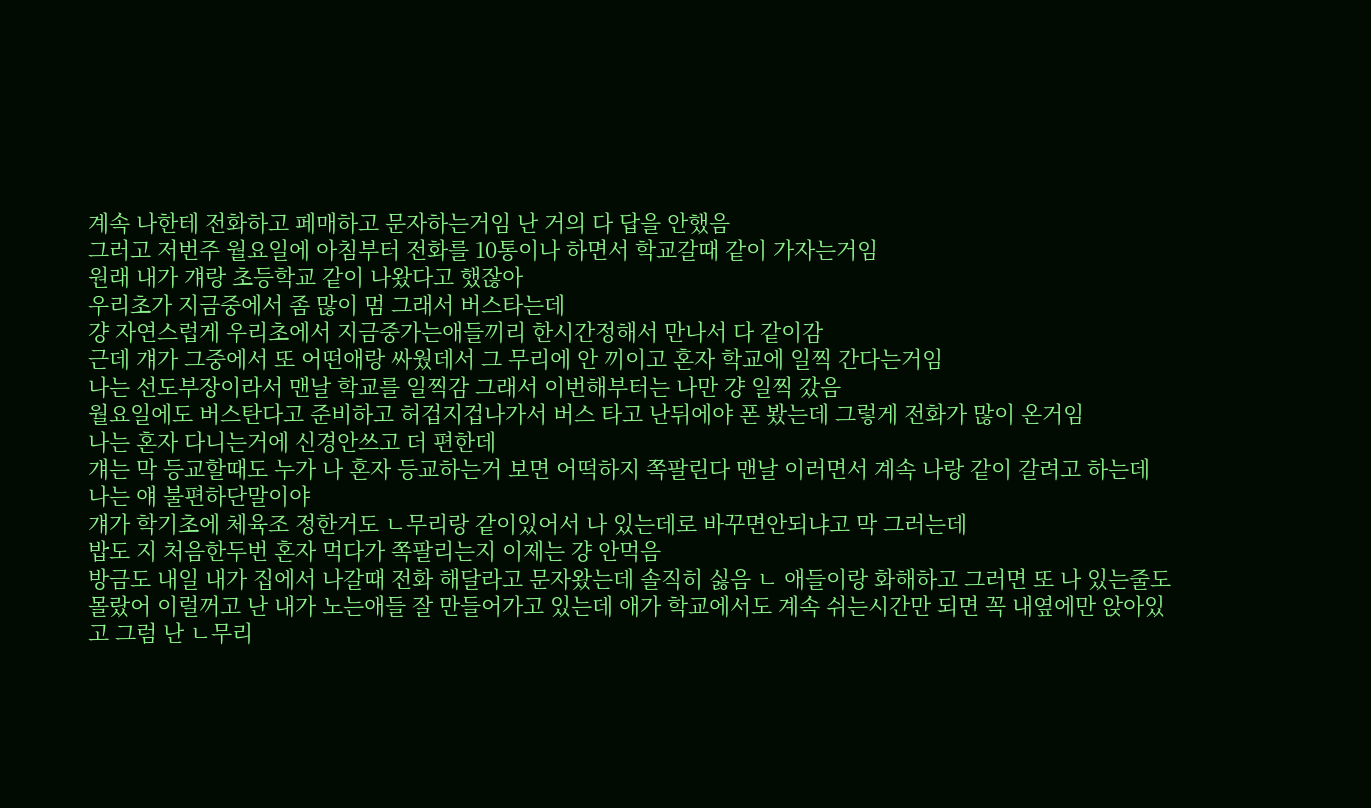계속 나한테 전화하고 페매하고 문자하는거임 난 거의 다 답을 안했음
그러고 저번주 월요일에 아침부터 전화를 10통이나 하면서 학교갈때 같이 가자는거임
원래 내가 걔랑 초등학교 같이 나왔다고 했잖아
우리초가 지금중에서 좀 많이 멈 그래서 버스타는데
걍 자연스럽게 우리초에서 지금중가는애들끼리 한시간정해서 만나서 다 같이감
근데 걔가 그중에서 또 어떤애랑 싸웠데서 그 무리에 안 끼이고 혼자 학교에 일찍 간다는거임
나는 선도부장이라서 맨날 학교를 일찍감 그래서 이번해부터는 나만 걍 일찍 갔음
월요일에도 버스탄다고 준비하고 허겁지겁나가서 버스 타고 난뒤에야 폰 봤는데 그렇게 전화가 많이 온거임
나는 혼자 다니는거에 신경안쓰고 더 편한데
걔는 막 등교할때도 누가 나 혼자 등교하는거 보면 어떡하지 쪽팔린다 맨날 이러면서 계속 나랑 같이 갈려고 하는데
나는 얘 불편하단말이야
걔가 학기초에 체육조 정한거도 ㄴ무리랑 같이있어서 나 있는데로 바꾸면안되냐고 막 그러는데
밥도 지 처음한두번 혼자 먹다가 쪽팔리는지 이제는 걍 안먹음
방금도 내일 내가 집에서 나갈때 전화 해달라고 문자왔는데 솔직히 싫음 ㄴ 애들이랑 화해하고 그러면 또 나 있는줄도 몰랐어 이럴꺼고 난 내가 노는애들 잘 만들어가고 있는데 애가 학교에서도 계속 쉬는시간만 되면 꼭 내옆에만 앉아있고 그럼 난 ㄴ무리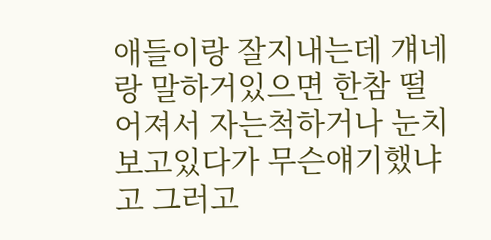애들이랑 잘지내는데 걔네랑 말하거있으면 한참 떨어져서 자는척하거나 눈치보고있다가 무슨얘기했냐고 그러고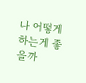나 어떻게 하는게 좋을까